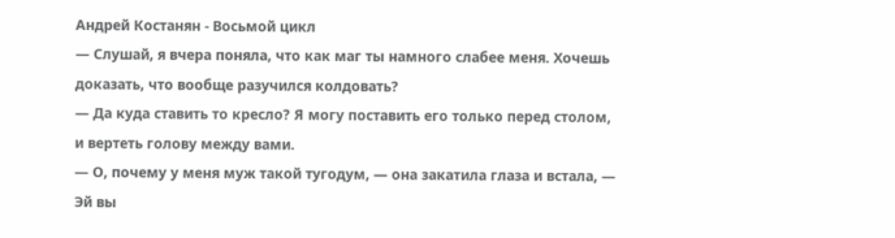Андрей Костанян - Восьмой цикл
— Слушай, я вчера поняла, что как маг ты намного слабее меня. Хочешь доказать, что вообще разучился колдовать?
— Да куда ставить то кресло? Я могу поставить его только перед столом, и вертеть голову между вами.
— О, почему у меня муж такой тугодум, — она закатила глаза и встала, — Эй вы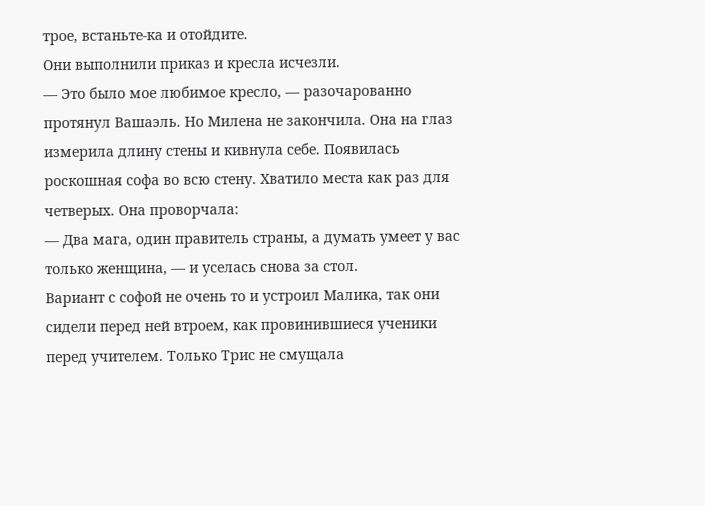трое, встаньте-ка и отойдите.
Они выполнили приказ и кресла исчезли.
— Это было мое любимое кресло, — разочарованно протянул Вашаэль. Но Милена не закончила. Она на глаз измерила длину стены и кивнула себе. Появилась роскошная софа во всю стену. Хватило места как раз для четверых. Она проворчала:
— Два мага, один правитель страны, а думать умеет у вас только женщина, — и уселась снова за стол.
Вариант с софой не очень то и устроил Малика, так они сидели перед ней втроем, как провинившиеся ученики перед учителем. Только Трис не смущала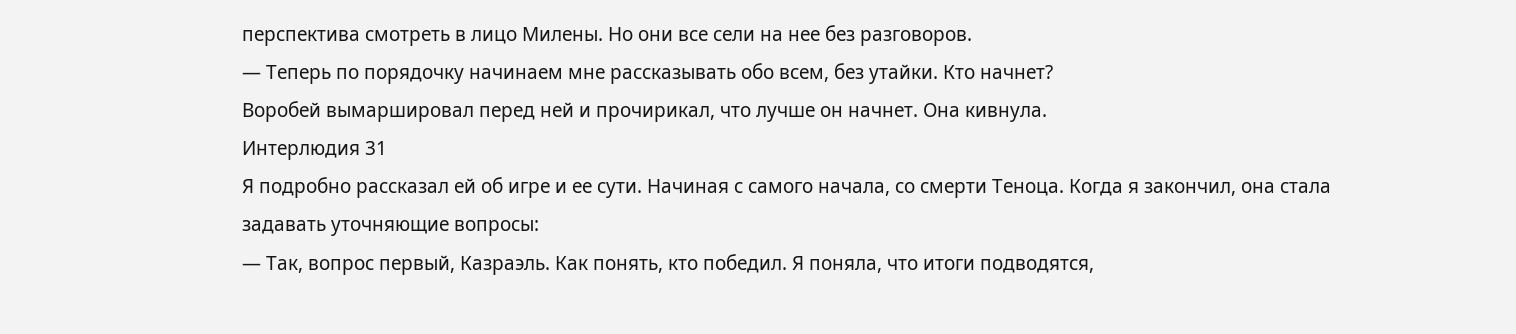перспектива смотреть в лицо Милены. Но они все сели на нее без разговоров.
— Теперь по порядочку начинаем мне рассказывать обо всем, без утайки. Кто начнет?
Воробей вымаршировал перед ней и прочирикал, что лучше он начнет. Она кивнула.
Интерлюдия 31
Я подробно рассказал ей об игре и ее сути. Начиная с самого начала, со смерти Теноца. Когда я закончил, она стала задавать уточняющие вопросы:
— Так, вопрос первый, Казраэль. Как понять, кто победил. Я поняла, что итоги подводятся,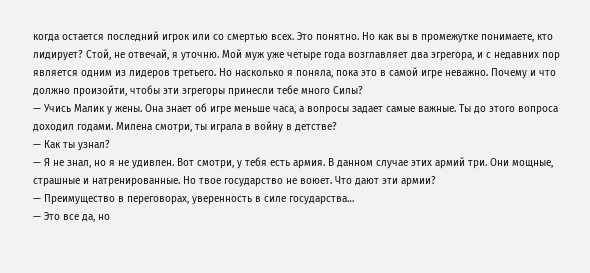когда остается последний игрок или со смертью всех. Это понятно. Но как вы в промежутке понимаете, кто лидирует? Стой, не отвечай, я уточню. Мой муж уже четыре года возглавляет два эгрегора, и с недавних пор является одним из лидеров третьего. Но насколько я поняла, пока это в самой игре неважно. Почему и что должно произойти, чтобы эти эгрегоры принесли тебе много Силы?
— Учись Малик у жены. Она знает об игре меньше часа, а вопросы задает самые важные. Ты до этого вопроса доходил годами. Милена смотри, ты играла в войну в детстве?
— Как ты узнал?
— Я не знал, но я не удивлен. Вот смотри, у тебя есть армия. В данном случае этих армий три. Они мощные, страшные и натренированные. Но твое государство не воюет. Что дают эти армии?
— Преимущество в переговорах, уверенность в силе государства…
— Это все да, но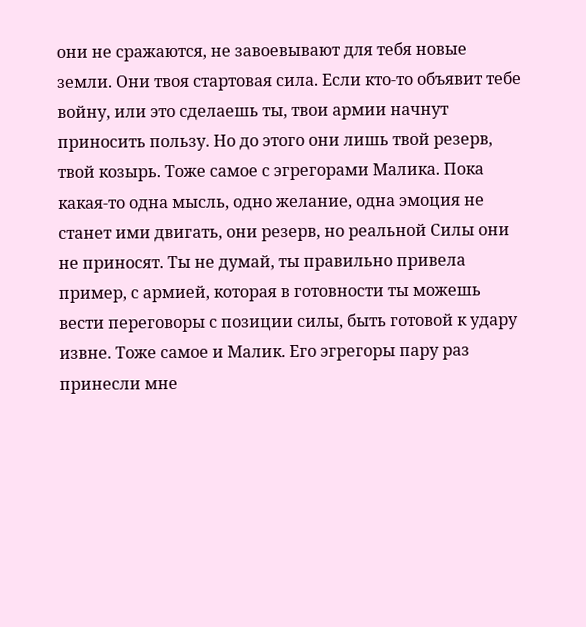они не сражаются, не завоевывают для тебя новые земли. Они твоя стартовая сила. Если кто-то объявит тебе войну, или это сделаешь ты, твои армии начнут приносить пользу. Но до этого они лишь твой резерв, твой козырь. Тоже самое с эгрегорами Малика. Пока какая-то одна мысль, одно желание, одна эмоция не станет ими двигать, они резерв, но реальной Силы они не приносят. Ты не думай, ты правильно привела пример, с армией, которая в готовности ты можешь вести переговоры с позиции силы, быть готовой к удару извне. Тоже самое и Малик. Его эгрегоры пару раз принесли мне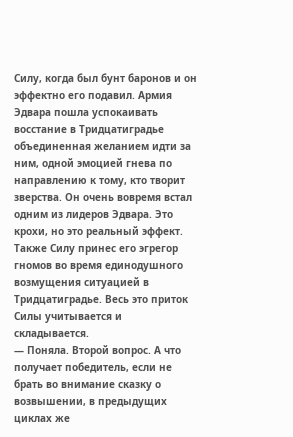Силу, когда был бунт баронов и он эффектно его подавил. Армия Эдвара пошла успокаивать восстание в Тридцатиградье объединенная желанием идти за ним, одной эмоцией гнева по направлению к тому, кто творит зверства. Он очень вовремя встал одним из лидеров Эдвара. Это крохи, но это реальный эффект. Также Силу принес его эгрегор гномов во время единодушного возмущения ситуацией в Тридцатиградье. Весь это приток Силы учитывается и складывается.
— Поняла. Второй вопрос. А что получает победитель, если не брать во внимание сказку о возвышении, в предыдущих циклах же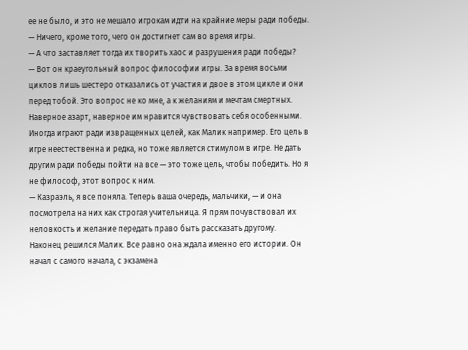ее не было, и это не мешало игрокам идти на крайние меры ради победы.
— Ничего, кроме того, чего он достигнет сам во время игры.
— А что заставляет тогда их творить хаос и разрушения ради победы?
— Вот он краеугольный вопрос философии игры. За время восьми циклов лишь шестеро отказались от участия и двое в этом цикле и они перед тобой. Это вопрос не ко мне, а к желаниям и мечтам смертных. Наверное азарт, наверное им нравится чувствовать себя особенными. Иногда играют ради извращенных целей, как Малик например. Его цель в игре неестественна и редка, но тоже является стимулом в игре. Не дать другим ради победы пойти на все — это тоже цель, чтобы победить. Но я не философ, этот вопрос к ним.
— Казраэль, я все поняла. Теперь ваша очередь, мальчики, — и она посмотрела на них как строгая учительница. Я прям почувствовал их неловкость и желание передать право быть рассказать другому.
Наконец решился Малик. Все равно она ждала именно его истории. Он начал с самого начала, с экзамена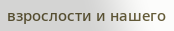взрослости и нашего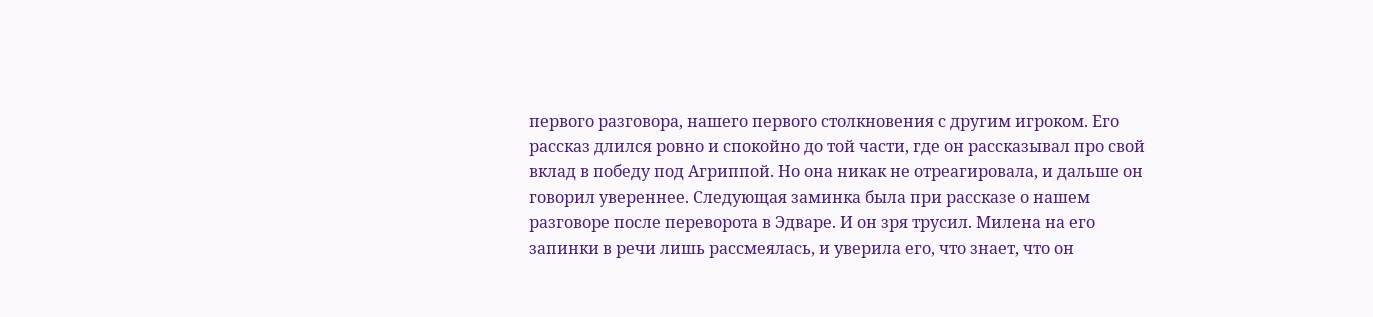первого разговора, нашего первого столкновения с другим игроком. Его рассказ длился ровно и спокойно до той части, где он рассказывал про свой вклад в победу под Агриппой. Но она никак не отреагировала, и дальше он говорил увереннее. Следующая заминка была при рассказе о нашем разговоре после переворота в Эдваре. И он зря трусил. Милена на его запинки в речи лишь рассмеялась, и уверила его, что знает, что он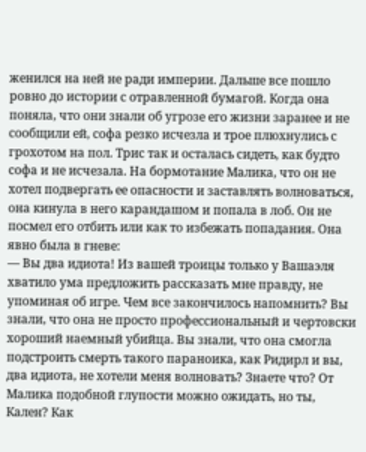женился на ней не ради империи. Дальше все пошло ровно до истории с отравленной бумагой. Когда она поняла, что они знали об угрозе его жизни заранее и не сообщили ей, софа резко исчезла и трое плюхнулись с грохотом на пол. Трис так и осталась сидеть, как будто софа и не исчезала. На бормотание Малика, что он не хотел подвергать ее опасности и заставлять волноваться, она кинула в него карандашом и попала в лоб. Он не посмел его отбить или как то избежать попадания. Она явно была в гневе:
— Вы два идиота! Из вашей троицы только у Вашаэля хватило ума предложить рассказать мне правду, не упоминая об игре. Чем все закончилось напомнить? Вы знали, что она не просто профессиональный и чертовски хороший наемный убийца. Вы знали, что она смогла подстроить смерть такого параноика, как Ридирл и вы, два идиота, не хотели меня волновать? Знаете что? От Малика подобной глупости можно ожидать, но ты, Кален? Как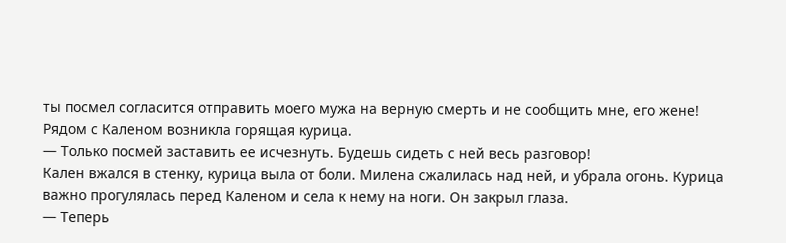ты посмел согласится отправить моего мужа на верную смерть и не сообщить мне, его жене!
Рядом с Каленом возникла горящая курица.
— Только посмей заставить ее исчезнуть. Будешь сидеть с ней весь разговор!
Кален вжался в стенку, курица выла от боли. Милена сжалилась над ней, и убрала огонь. Курица важно прогулялась перед Каленом и села к нему на ноги. Он закрыл глаза.
— Теперь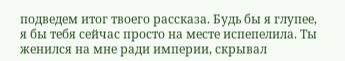подведем итог твоего рассказа. Будь бы я глупее, я бы тебя сейчас просто на месте испепелила. Ты женился на мне ради империи, скрывал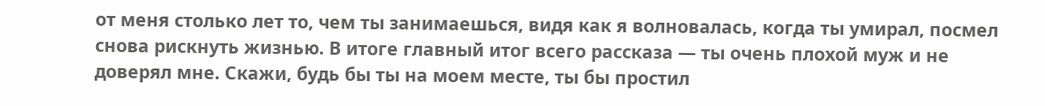от меня столько лет то, чем ты занимаешься, видя как я волновалась, когда ты умирал, посмел снова рискнуть жизнью. В итоге главный итог всего рассказа — ты очень плохой муж и не доверял мне. Скажи, будь бы ты на моем месте, ты бы простил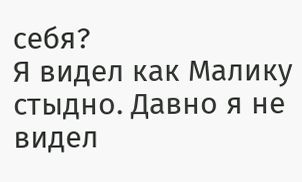себя?
Я видел как Малику стыдно. Давно я не видел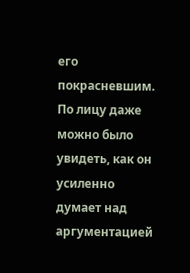его покрасневшим. По лицу даже можно было увидеть, как он усиленно думает над аргументацией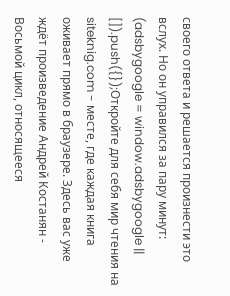своего ответа и решается произнести это вслух. Но он управился за пару минут:
(adsbygoogle = window.adsbygoogle || []).push({});Откройте для себя мир чтения на siteknig.com - месте, где каждая книга оживает прямо в браузере. Здесь вас уже ждёт произведение Андрей Костанян - Восьмой цикл, относящееся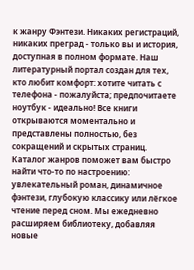к жанру Фэнтези. Никаких регистраций, никаких преград - только вы и история, доступная в полном формате. Наш литературный портал создан для тех, кто любит комфорт: хотите читать с телефона - пожалуйста; предпочитаете ноутбук - идеально! Все книги открываются моментально и представлены полностью, без сокращений и скрытых страниц. Каталог жанров поможет вам быстро найти что-то по настроению: увлекательный роман, динамичное фэнтези, глубокую классику или лёгкое чтение перед сном. Мы ежедневно расширяем библиотеку, добавляя новые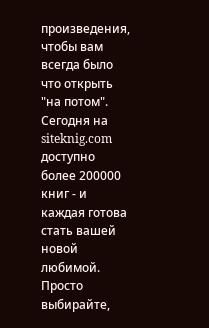произведения, чтобы вам всегда было что открыть "на потом". Сегодня на siteknig.com доступно более 200000 книг - и каждая готова стать вашей новой любимой. Просто выбирайте,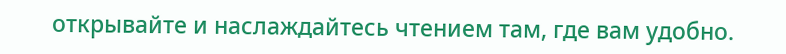открывайте и наслаждайтесь чтением там, где вам удобно.